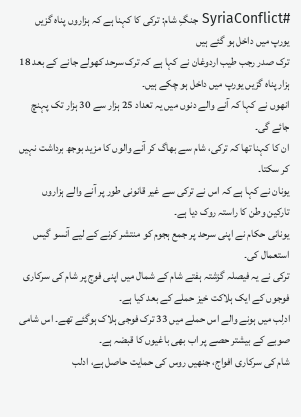#SyriaConflict جنگِ شام: ترکی کا کہنا ہے کہ ہزاروں پناہ گزیں یورپ میں داخل ہو گئے ہیں
ترک صدر رجب طیب اردوغان نے کہا ہے کہ ترک سرحد کھولے جانے کے بعد 18 ہزار پناہ گزیں یورپ میں داخل ہو چکے ہیں۔
انھوں نے کہا کہ آنے والے دنوں میں یہ تعداد 25 ہزار سے 30 ہزار تک پہنچ جائے گی۔
ان کا کہنا تھا کہ ترکی، شام سے بھاگ کر آنے والوں کا مزید بوجھ برداشت نہیں کر سکتا۔
یونان نے کہا ہے کہ اس نے ترکی سے غیر قانونی طور پر آنے والے ہزاروں تارکین وطن کا راستہ روک دیا ہے۔
یونانی حکام نے اپنی سرحد پر جمع ہجوم کو منتشر کرنے کے لیے آنسو گیس استعمال کی۔
ترکی نے یہ فیصلہ گزشتہ ہفتے شام کے شمال میں اپنی فوج پر شام کی سرکاری فوجوں کے ایک ہلاکت خیز حملے کے بعد کیا ہے۔
ادلِب میں ہونے والے اس حملے میں 33 ترک فوجی ہلاک ہوگئے تھے۔ اس شامی صوبے کے بیشتر حصے پر اب بھی باغیوں کا قبضہ ہے۔
شام کی سرکاری افواج، جنھیں روس کی حمایت حاصل ہے، ادلب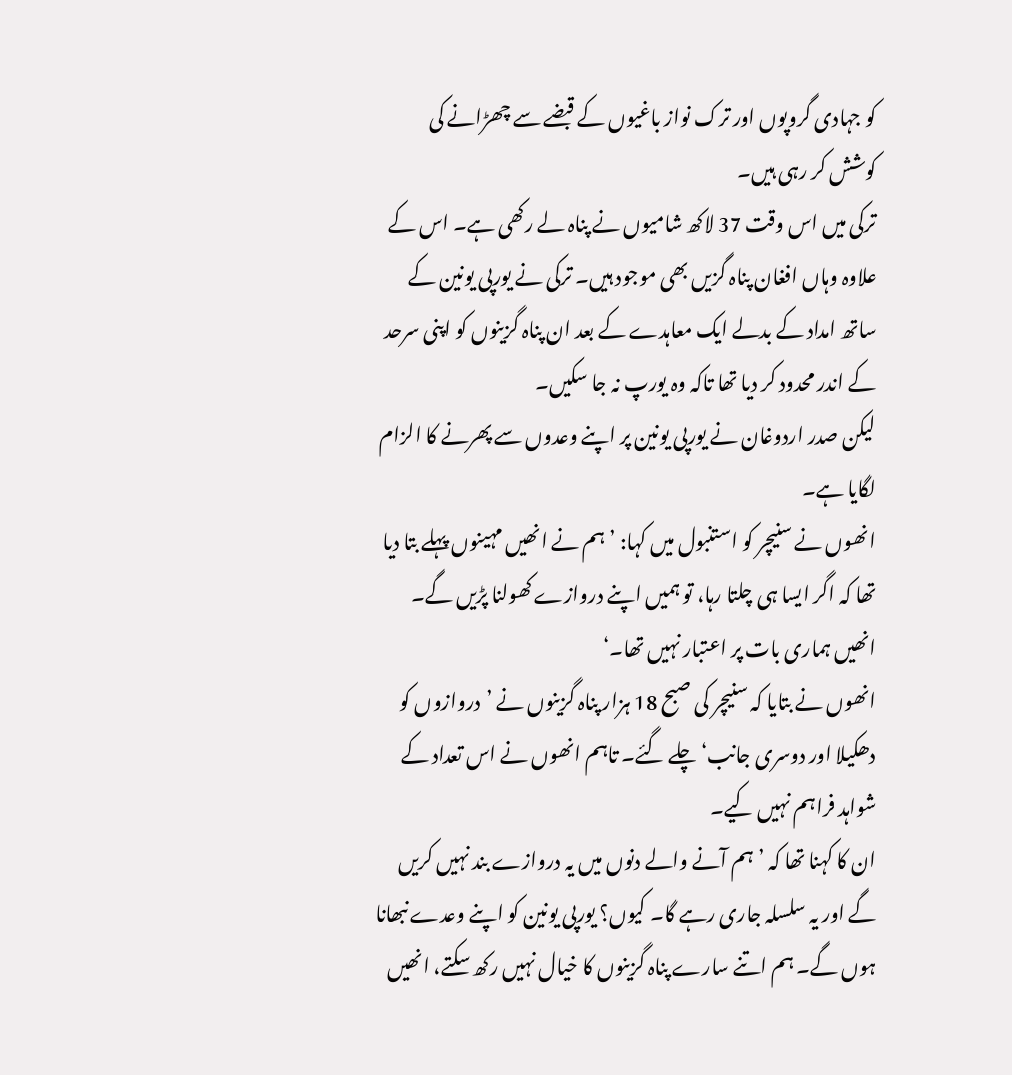کو جہادی گروپوں اور ترک نواز باغیوں کے قبضے سے چھڑانے کی کوشش کر رہی ہیں۔
ترکی میں اس وقت 37 لاکھ شامیوں نے پناہ لے رکھی ہے۔ اس کے علاوہ وہاں افغان پناہ گزیں بھی موجود ہیں۔ ترکی نے یورپی یونین کے ساتھ امداد کے بدلے ایک معاہدے کے بعد ان پناہ گزینوں کو اپنی سرحد کے اندر محدود کر دیا تھا تاکہ وہ یورپ نہ جا سکیں۔
لیکن صدر اردوغان نے یورپی یونین پر اپنے وعدوں سے پھرنے کا الزام لگایا ہے۔
انھوں نے سنیچر کو استنبول میں کہا: ’ہم نے انھیں مہینوں پہلے بتا دیا تھا کہ اگر ایسا ہی چلتا رہا، تو ہمیں اپنے دروازے کھولنا پڑیں گے۔ انھیں ہماری بات پر اعتبار نہیں تھا۔‘
انھوں نے بتایا کہ سنیچر کی صبح 18 ہزار پناہ گزینوں نے ’دروازوں کو دھکیلا اور دوسری جانب‘ چلے گئے۔ تاہم انھوں نے اس تعداد کے شواہد فراہم نہیں کیے۔
ان کا کہنا تھا کہ ’ہم آنے والے دنوں میں یہ دروازے بند نہیں کریں گے اور یہ سلسلہ جاری رہے گا۔ کیوں؟ یورپی یونین کو اپنے وعدے نبھانا ہوں گے۔ ہم اتنے سارے پناہ گزینوں کا خیال نہیں رکھ سکتے، انھیں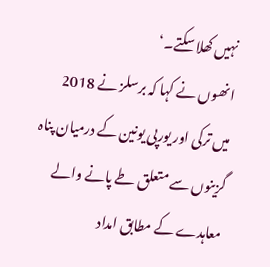نہیں کھلا سکتے۔‘
انھوں نے کہا کہ برسلز نے 2018 میں ترکی اور یورپی یونین کے درمیان پناہ گزینوں سے متعلق طے پانے والے معاہدے کے مطابق امداد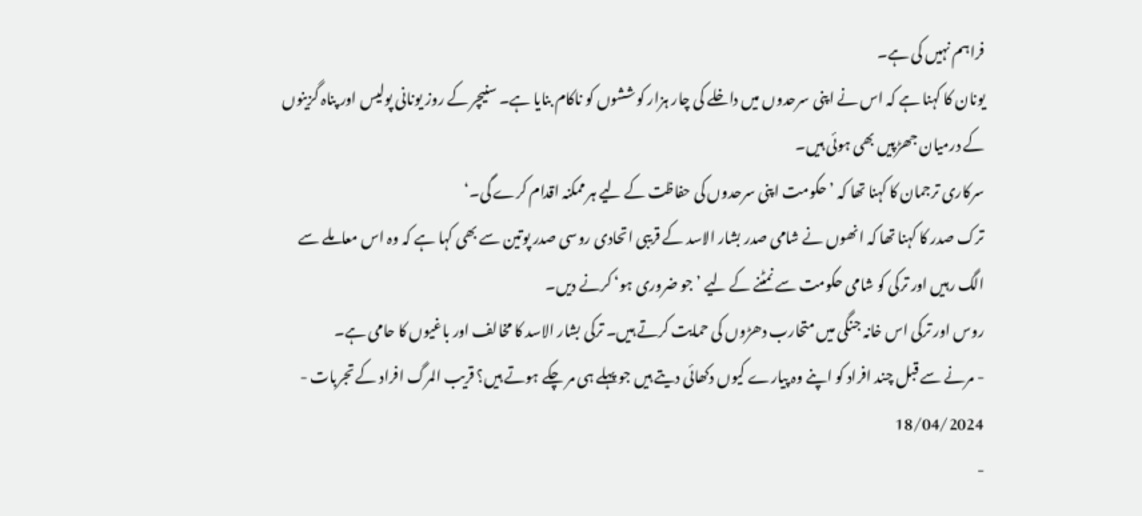فراہم نہیں کی ہے۔
یونان کا کہنا ہے کہ اس نے اپنی سرحدوں میں داخلے کی چار ہزار کوششوں کو ناکام بنایا ہے۔ سنیچر کے روز یونانی پولیس اور پناہ گزینوں کے درمیان جھڑپیں بھی ہوئی ہیں۔
سرکاری ترجمان کا کہنا تھا کہ ’حکومت اپنی سرحدوں کی حفاظت کے لیے ہر ممکنہ اقدام کرے گی۔‘
ترک صدر کا کہنا تھا کہ انھوں نے شامی صدر بشار الاسد کے قریبی اتحادی روسی صدر پوتین سے بھی کہا ہے کہ وہ اس معاملے سے الگ رہیں اور ترکی کو شامی حکومت سے نمٹنے کے لیے ’جو ضروری ہو‘ کرنے دیں۔
روس اور ترکی اس خانہ جنگی میں متحارب دھڑوں کی حمایت کرتے ہیں۔ ترکی بشار الاسد کا مخالف اور باغیوں کا حامی ہے۔
- مرنے سے قبل چند افراد کو اپنے وہ پیارے کیوں دکھائی دیتے ہیں جو پہلے ہی مر چکے ہوتے ہیں؟ قریب المرگ افراد کے تجربات - 18/04/2024
-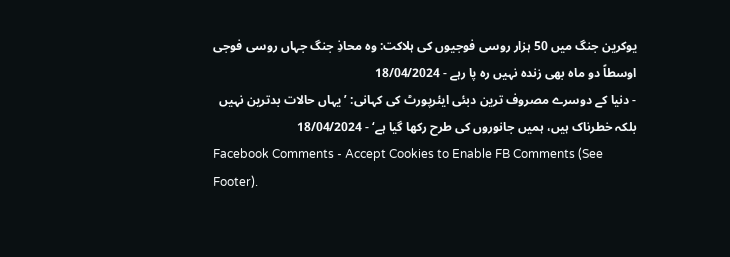یوکرین جنگ میں 50 ہزار روسی فوجیوں کی ہلاکت: وہ محاذِ جنگ جہاں روسی فوجی اوسطاً دو ماہ بھی زندہ نہیں رہ پا رہے - 18/04/2024
- دنیا کے دوسرے مصروف ترین دبئی ایئرپورٹ کی کہانی: ’یہاں حالات بدترین نہیں بلکہ خطرناک ہیں، ہمیں جانوروں کی طرح رکھا گیا ہے‘ - 18/04/2024
Facebook Comments - Accept Cookies to Enable FB Comments (See Footer).